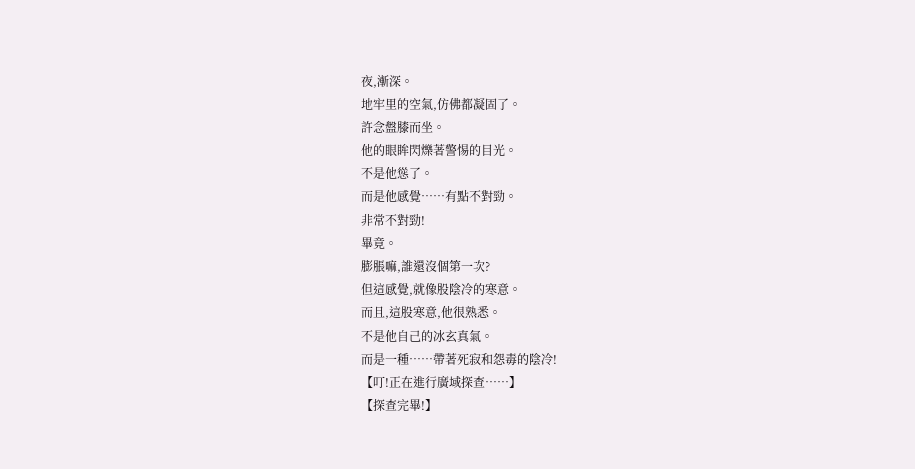夜,漸深。
地牢里的空氣,仿佛都凝固了。
許念盤膝而坐。
他的眼眸閃爍著警惕的目光。
不是他慫了。
而是他感覺……有點不對勁。
非常不對勁!
畢竟。
膨脹嘛,誰還沒個第一次?
但這感覺,就像股陰冷的寒意。
而且,這股寒意,他很熟悉。
不是他自己的冰玄真氣。
而是一種……帶著死寂和怨毒的陰冷!
【叮!正在進行廣域探查……】
【探查完畢!】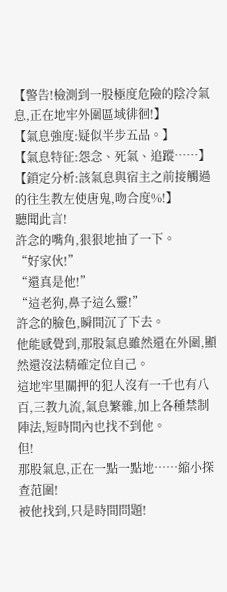【警告!檢測到一股極度危險的陰冷氣息,正在地牢外圍區域徘徊!】
【氣息強度:疑似半步五品。】
【氣息特征:怨念、死氣、追蹤……】
【鎖定分析:該氣息與宿主之前接觸過的往生教左使唐鬼,吻合度%!】
聽聞此言!
許念的嘴角,狠狠地抽了一下。
“好家伙!”
“還真是他!”
“這老狗,鼻子這么靈!”
許念的臉色,瞬間沉了下去。
他能感覺到,那股氣息雖然還在外圍,顯然還沒法精確定位自己。
這地牢里關押的犯人沒有一千也有八百,三教九流,氣息繁雜,加上各種禁制陣法,短時間內也找不到他。
但!
那股氣息,正在一點一點地……縮小探查范圍!
被他找到,只是時間問題!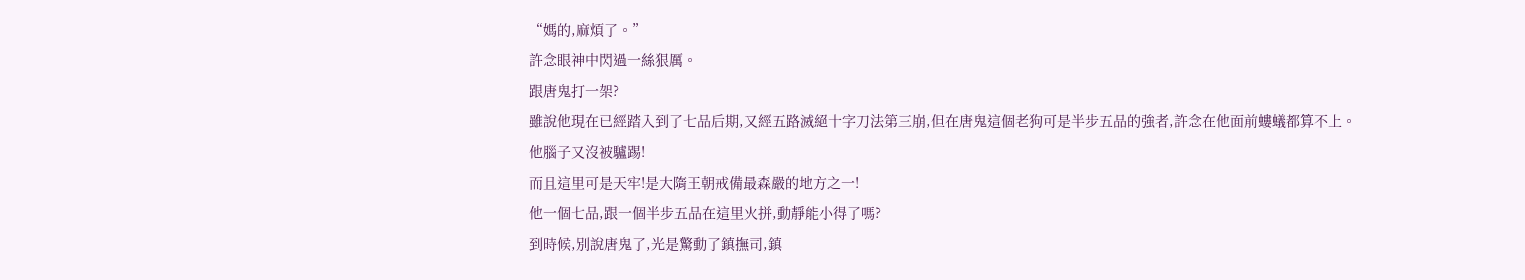“媽的,麻煩了。”
許念眼神中閃過一絲狠厲。
跟唐鬼打一架?
雖說他現在已經踏入到了七品后期,又經五路滅絕十字刀法第三崩,但在唐鬼這個老狗可是半步五品的強者,許念在他面前螻蟻都算不上。
他腦子又沒被驢踢!
而且這里可是天牢!是大隋王朝戒備最森嚴的地方之一!
他一個七品,跟一個半步五品在這里火拼,動靜能小得了嗎?
到時候,別說唐鬼了,光是驚動了鎮撫司,鎮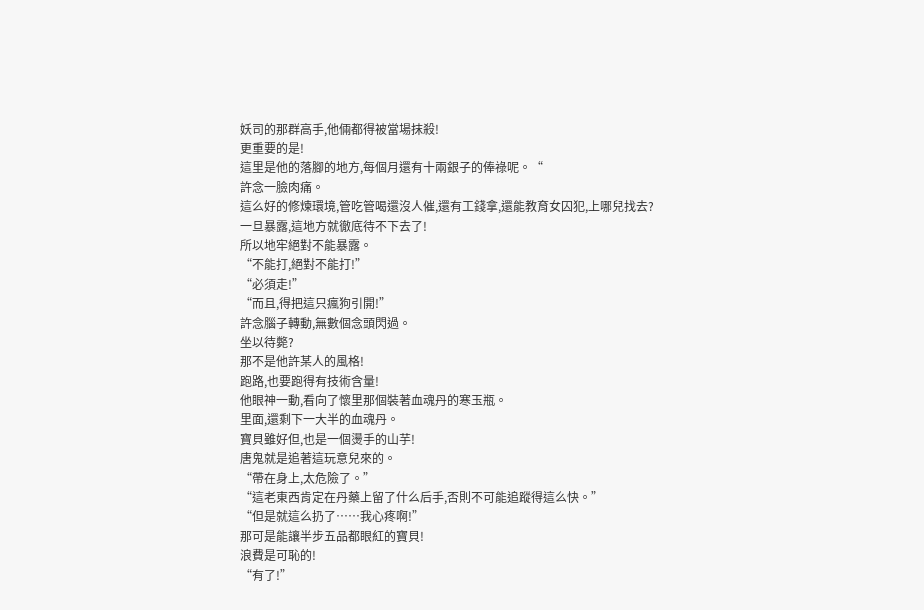妖司的那群高手,他倆都得被當場抹殺!
更重要的是!
這里是他的落腳的地方,每個月還有十兩銀子的俸祿呢。“
許念一臉肉痛。
這么好的修煉環境,管吃管喝還沒人催,還有工錢拿,還能教育女囚犯,上哪兒找去?
一旦暴露,這地方就徹底待不下去了!
所以地牢絕對不能暴露。
“不能打,絕對不能打!”
“必須走!”
“而且,得把這只瘋狗引開!”
許念腦子轉動,無數個念頭閃過。
坐以待斃?
那不是他許某人的風格!
跑路,也要跑得有技術含量!
他眼神一動,看向了懷里那個裝著血魂丹的寒玉瓶。
里面,還剩下一大半的血魂丹。
寶貝雖好但,也是一個燙手的山芋!
唐鬼就是追著這玩意兒來的。
“帶在身上,太危險了。”
“這老東西肯定在丹藥上留了什么后手,否則不可能追蹤得這么快。”
“但是就這么扔了……我心疼啊!”
那可是能讓半步五品都眼紅的寶貝!
浪費是可恥的!
“有了!”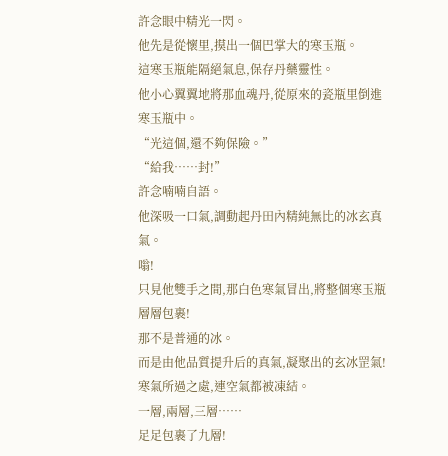許念眼中精光一閃。
他先是從懷里,摸出一個巴掌大的寒玉瓶。
這寒玉瓶能隔絕氣息,保存丹藥靈性。
他小心翼翼地將那血魂丹,從原來的瓷瓶里倒進寒玉瓶中。
“光這個,還不夠保險。”
“給我……封!”
許念喃喃自語。
他深吸一口氣,調動起丹田內精純無比的冰玄真氣。
嗡!
只見他雙手之間,那白色寒氣冒出,將整個寒玉瓶層層包裹!
那不是普通的冰。
而是由他品質提升后的真氣,凝聚出的玄冰罡氣!
寒氣所過之處,連空氣都被凍結。
一層,兩層,三層……
足足包裹了九層!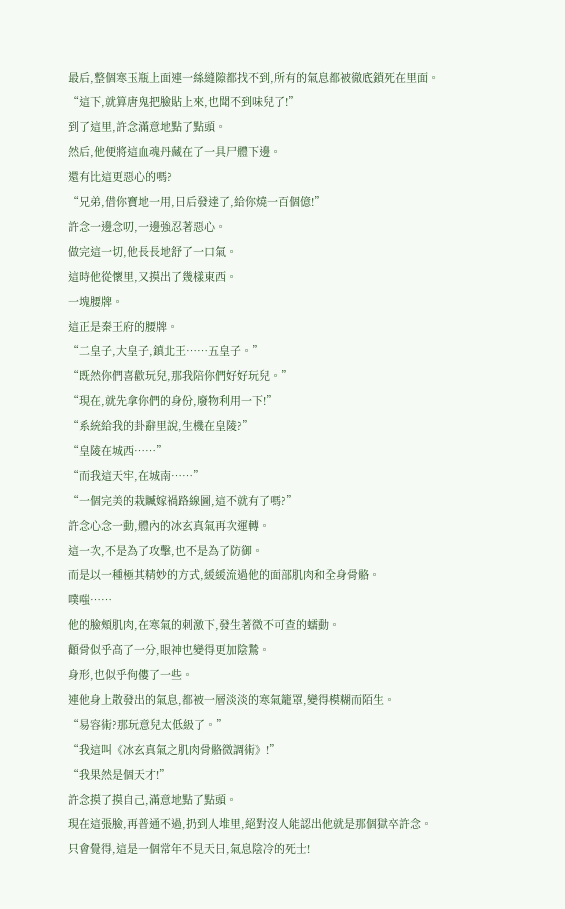最后,整個寒玉瓶上面連一絲縫隙都找不到,所有的氣息都被徹底鎖死在里面。
“這下,就算唐鬼把臉貼上來,也聞不到味兒了!”
到了這里,許念滿意地點了點頭。
然后,他便將這血魂丹藏在了一具尸體下邊。
還有比這更惡心的嗎?
“兄弟,借你寶地一用,日后發達了,給你燒一百個億!”
許念一邊念叨,一邊強忍著惡心。
做完這一切,他長長地舒了一口氣。
這時他從懷里,又摸出了幾樣東西。
一塊腰牌。
這正是秦王府的腰牌。
“二皇子,大皇子,鎮北王……五皇子。”
“既然你們喜歡玩兒,那我陪你們好好玩兒。”
“現在,就先拿你們的身份,廢物利用一下!”
“系統給我的卦辭里說,生機在皇陵?”
“皇陵在城西……”
“而我這天牢,在城南……”
“一個完美的栽贓嫁禍路線圖,這不就有了嗎?”
許念心念一動,體內的冰玄真氣再次運轉。
這一次,不是為了攻擊,也不是為了防御。
而是以一種極其精妙的方式,緩緩流過他的面部肌肉和全身骨骼。
噗嗤……
他的臉頰肌肉,在寒氣的刺激下,發生著微不可查的蠕動。
顴骨似乎高了一分,眼神也變得更加陰鷙。
身形,也似乎佝僂了一些。
連他身上散發出的氣息,都被一層淡淡的寒氣籠罩,變得模糊而陌生。
“易容術?那玩意兒太低級了。”
“我這叫《冰玄真氣之肌肉骨骼微調術》!”
“我果然是個天才!”
許念摸了摸自己,滿意地點了點頭。
現在這張臉,再普通不過,扔到人堆里,絕對沒人能認出他就是那個獄卒許念。
只會覺得,這是一個常年不見天日,氣息陰冷的死士!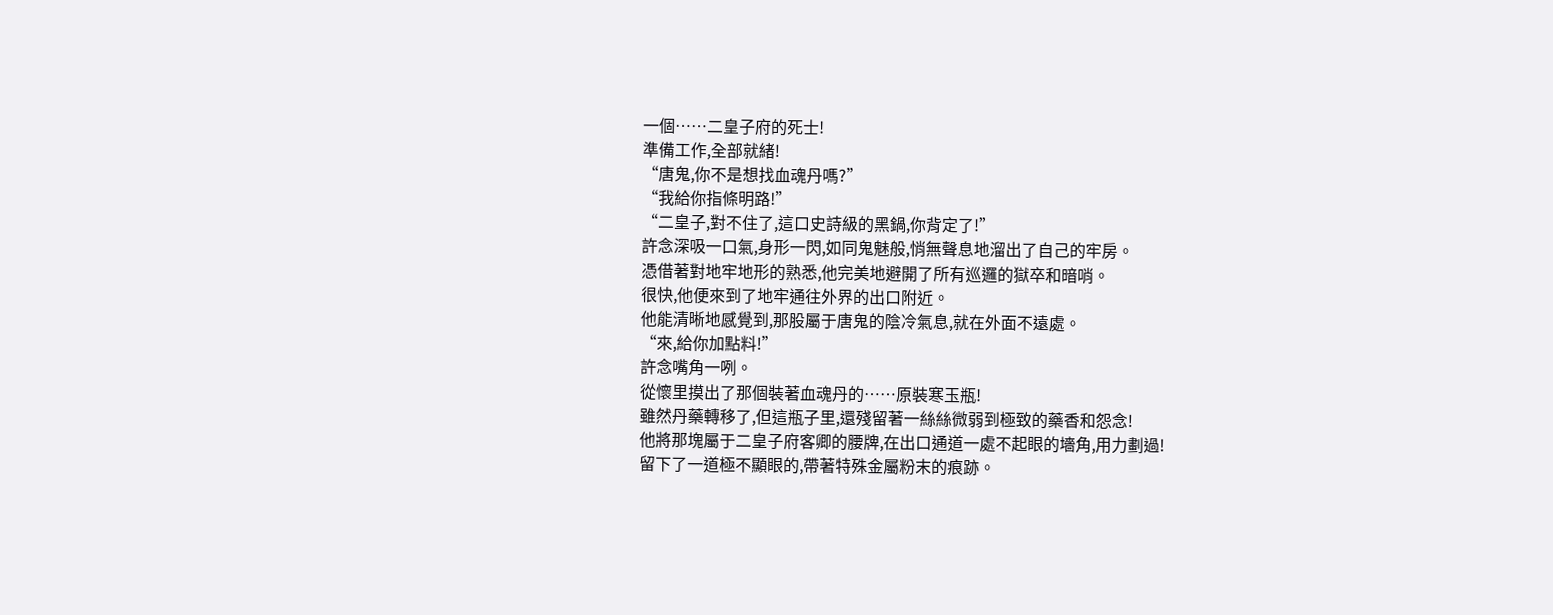一個……二皇子府的死士!
準備工作,全部就緒!
“唐鬼,你不是想找血魂丹嗎?”
“我給你指條明路!”
“二皇子,對不住了,這口史詩級的黑鍋,你背定了!”
許念深吸一口氣,身形一閃,如同鬼魅般,悄無聲息地溜出了自己的牢房。
憑借著對地牢地形的熟悉,他完美地避開了所有巡邏的獄卒和暗哨。
很快,他便來到了地牢通往外界的出口附近。
他能清晰地感覺到,那股屬于唐鬼的陰冷氣息,就在外面不遠處。
“來,給你加點料!”
許念嘴角一咧。
從懷里摸出了那個裝著血魂丹的……原裝寒玉瓶!
雖然丹藥轉移了,但這瓶子里,還殘留著一絲絲微弱到極致的藥香和怨念!
他將那塊屬于二皇子府客卿的腰牌,在出口通道一處不起眼的墻角,用力劃過!
留下了一道極不顯眼的,帶著特殊金屬粉末的痕跡。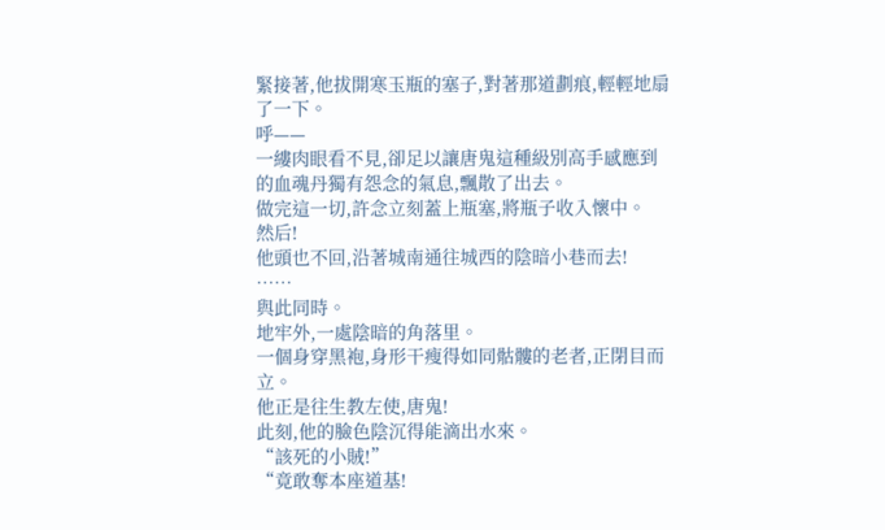緊接著,他拔開寒玉瓶的塞子,對著那道劃痕,輕輕地扇了一下。
呼——
一縷肉眼看不見,卻足以讓唐鬼這種級別高手感應到的血魂丹獨有怨念的氣息,飄散了出去。
做完這一切,許念立刻蓋上瓶塞,將瓶子收入懷中。
然后!
他頭也不回,沿著城南通往城西的陰暗小巷而去!
……
與此同時。
地牢外,一處陰暗的角落里。
一個身穿黑袍,身形干瘦得如同骷髏的老者,正閉目而立。
他正是往生教左使,唐鬼!
此刻,他的臉色陰沉得能滴出水來。
“該死的小賊!”
“竟敢奪本座道基!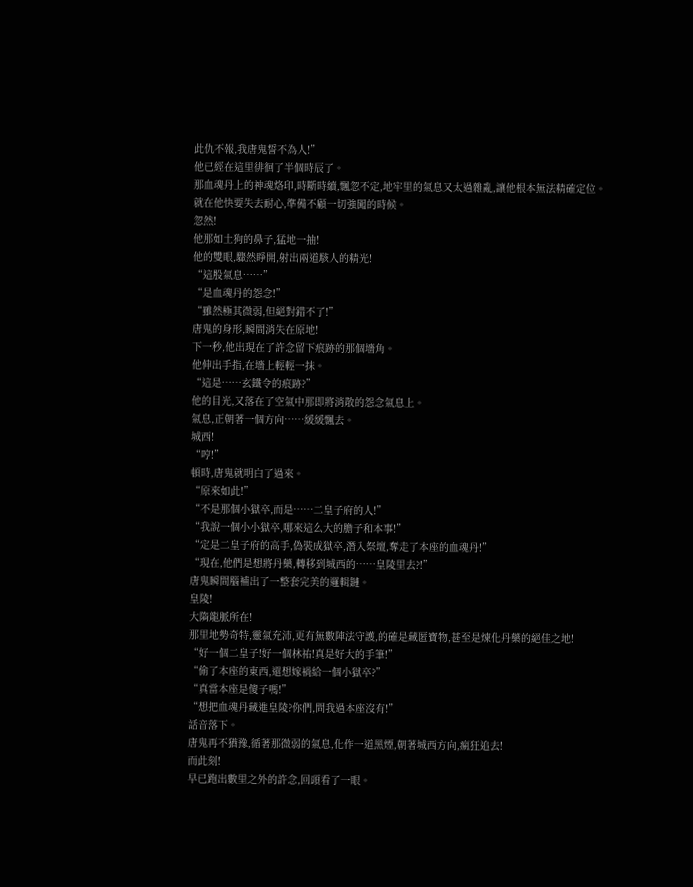此仇不報,我唐鬼誓不為人!”
他已經在這里徘徊了半個時辰了。
那血魂丹上的神魂烙印,時斷時續,飄忽不定,地牢里的氣息又太過雜亂,讓他根本無法精確定位。
就在他快要失去耐心,準備不顧一切強闖的時候。
忽然!
他那如土狗的鼻子,猛地一抽!
他的雙眼,驟然睜開,射出兩道駭人的精光!
“這股氣息……”
“是血魂丹的怨念!”
“雖然極其微弱,但絕對錯不了!”
唐鬼的身形,瞬間消失在原地!
下一秒,他出現在了許念留下痕跡的那個墻角。
他伸出手指,在墻上輕輕一抹。
“這是……玄鐵令的痕跡?”
他的目光,又落在了空氣中那即將消散的怨念氣息上。
氣息,正朝著一個方向……緩緩飄去。
城西!
“哼!”
頓時,唐鬼就明白了過來。
“原來如此!”
“不是那個小獄卒,而是……二皇子府的人!”
“我說一個小小獄卒,哪來這么大的膽子和本事!”
“定是二皇子府的高手,偽裝成獄卒,潛入祭壇,奪走了本座的血魂丹!”
“現在,他們是想將丹藥,轉移到城西的……皇陵里去?!”
唐鬼瞬間腦補出了一整套完美的邏輯鏈。
皇陵!
大隋龍脈所在!
那里地勢奇特,靈氣充沛,更有無數陣法守護,的確是藏匿寶物,甚至是煉化丹藥的絕佳之地!
“好一個二皇子!好一個林祐!真是好大的手筆!”
“偷了本座的東西,還想嫁禍給一個小獄卒?”
“真當本座是傻子嗎!”
“想把血魂丹藏進皇陵?你們,問我過本座沒有!”
話音落下。
唐鬼再不猶豫,循著那微弱的氣息,化作一道黑煙,朝著城西方向,瘋狂追去!
而此刻!
早已跑出數里之外的許念,回頭看了一眼。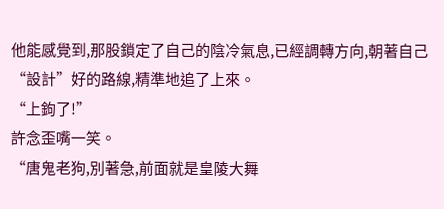他能感覺到,那股鎖定了自己的陰冷氣息,已經調轉方向,朝著自己“設計”好的路線,精準地追了上來。
“上鉤了!”
許念歪嘴一笑。
“唐鬼老狗,別著急,前面就是皇陵大舞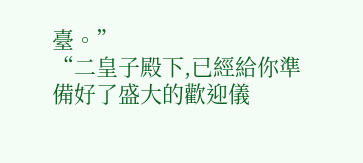臺。”
“二皇子殿下,已經給你準備好了盛大的歡迎儀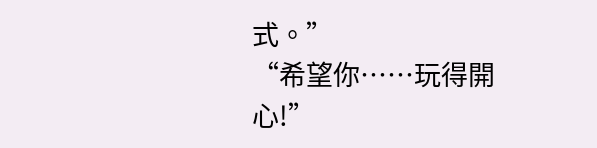式。”
“希望你……玩得開心!”